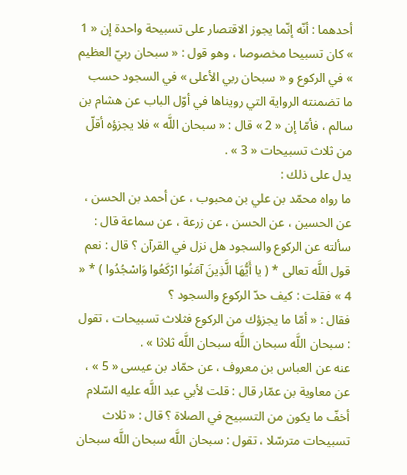أحدهما : أنّه إنّما يجوز الاقتصار على تسبيحة واحدة إن « 1 » كان تسبيحا مخصوصا ، وهو قول : « سبحان ربيّ العظيم » في الركوع و « سبحان ربي الأعلى » في السجود حسب ما تضمنته الرواية التي رويناها في أوّل الباب عن هشام بن سالم ، فأمّا إن « 2 » قال : « سبحان اللَّه » فلا يجزؤه أقلّ من ثلاث تسبيحات « 3 » .
يدل على ذلك :
ما رواه محمّد بن علي بن محبوب ، عن أحمد بن الحسن ، عن الحسين ، عن الحسن ، عن زرعة ، عن سماعة قال : سألته عن الركوع والسجود هل نزل في القرآن ؟ قال : نعم قول اللَّه تعالى * ( يا أَيُّهَا الَّذِينَ آمَنُوا ارْكَعُوا وَاسْجُدُوا ) * « 4 » فقلت : كيف حدّ الركوع والسجود ؟
فقال : « أمّا ما يجزؤك من الركوع فثلاث تسبيحات ، تقول : سبحان اللَّه سبحان اللَّه سبحان اللَّه ثلاثا » .
عنه عن العباس بن معروف ، عن حمّاد بن عيسى « 5 » ، عن معاوية بن عمّار قال : قلت لأبي عبد اللَّه عليه السّلام أخفّ ما يكون من التسبيح في الصلاة ؟ قال : « ثلاث تسبيحات مترسّلا ، تقول : سبحان اللَّه سبحان اللَّه سبحان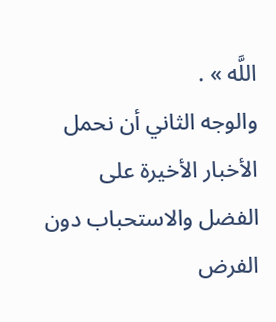اللَّه » .
والوجه الثاني أن نحمل الأخبار الأخيرة على الفضل والاستحباب دون الفرض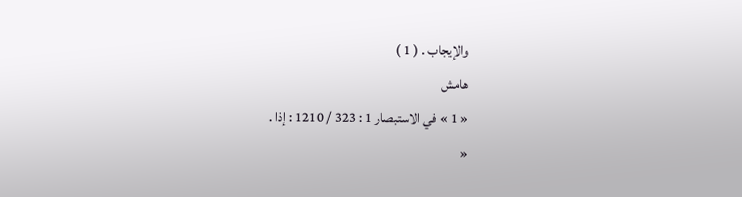والإيجاب . ( 1 )
هامش
« 1 » في الاستبصار 1 : 323 / 1210 : إذا .
«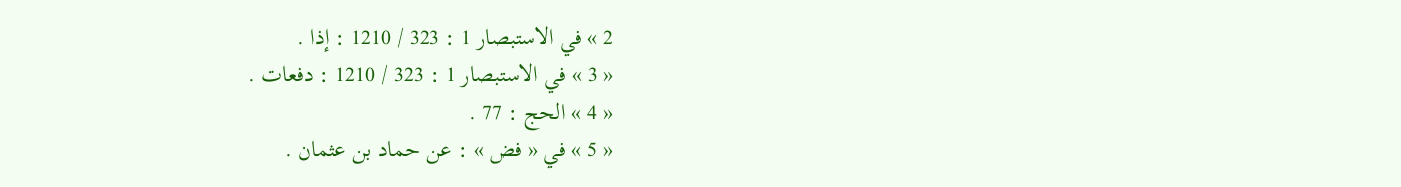2 » في الاستبصار 1 : 323 / 1210 : إذا .
« 3 » في الاستبصار 1 : 323 / 1210 : دفعات .
« 4 » الحج : 77 .
« 5 » في « فض » : عن حماد بن عثمان .